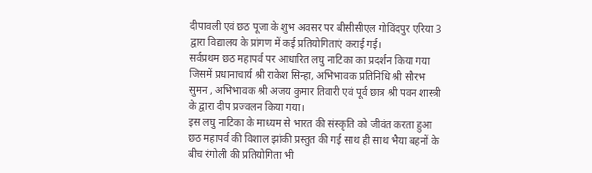दीपावली एवं छठ पूजा के शुभ अवसर पर बीसीसीएल गोविंदपुर एरिया 3 द्वारा विद्यालय के प्रांगण में कई प्रतियोगिताएं कराई गई।
सर्वप्रथम छठ महापर्व पर आधारित लघु नाटिका का प्रदर्शन किया गया जिसमें प्रधानाचार्य श्री राकेश सिन्हा, अभिभावक प्रतिनिधि श्री सौरभ सुमन , अभिभावक श्री अजय कुमार तिवारी एवं पूर्व छात्र श्री पवन शास्त्री के द्वारा दीप प्रज्वलन किया गया।
इस लघु नाटिका के माध्यम से भारत की संस्कृति को जीवंत करता हुआ छठ महापर्व की विशाल झांकी प्रस्तुत की गई साथ ही साथ भैया बहनों के बीच रंगोली की प्रतियोगिता भी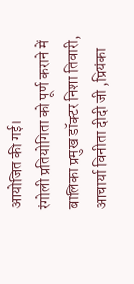आयोजित की गई।
रंगोली प्रतियोगिता को पूर्ण कराने में बालिका प्रमुख डॉक्टर निशा तिवारी, आचार्या विनीता दीदी जी ,प्रियंका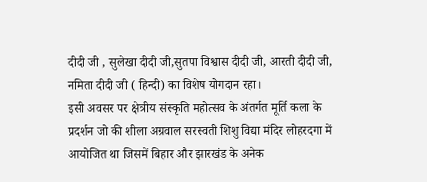दीदी जी , सुलेखा दीदी जी,सुतपा विश्वास दीदी जी, आरती दीदी जी, नमिता दीदी जी ( हिन्दी) का विशेष योगदान रहा।
इसी अवसर पर क्षेत्रीय संस्कृति महोत्सव के अंतर्गत मूर्ति कला के प्रदर्शन जो की शीला अग्रवाल सरस्वती शिशु विद्या मंदिर लोहरदगा में आयोजित था जिसमें बिहार और झारखंड के अनेक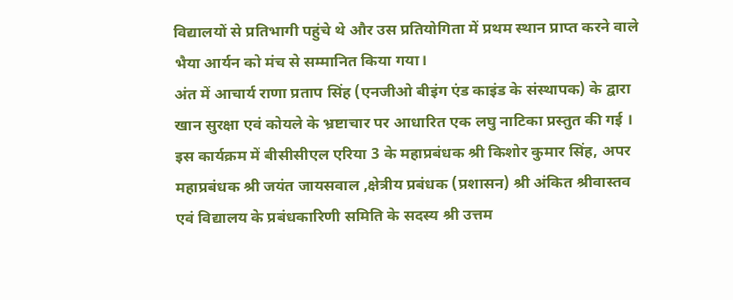विद्यालयों से प्रतिभागी पहुंचे थे और उस प्रतियोगिता में प्रथम स्थान प्राप्त करने वाले भैया आर्यन को मंच से सम्मानित किया गया।
अंत में आचार्य राणा प्रताप सिंह (एनजीओ बीइंग एंड काइंड के संस्थापक) के द्वारा खान सुरक्षा एवं कोयले के भ्रष्टाचार पर आधारित एक लघु नाटिका प्रस्तुत की गई ।
इस कार्यक्रम में बीसीसीएल एरिया 3 के महाप्रबंधक श्री किशोर कुमार सिंह, अपर महाप्रबंधक श्री जयंत जायसवाल ,क्षेत्रीय प्रबंधक (प्रशासन) श्री अंकित श्रीवास्तव एवं विद्यालय के प्रबंधकारिणी समिति के सदस्य श्री उत्तम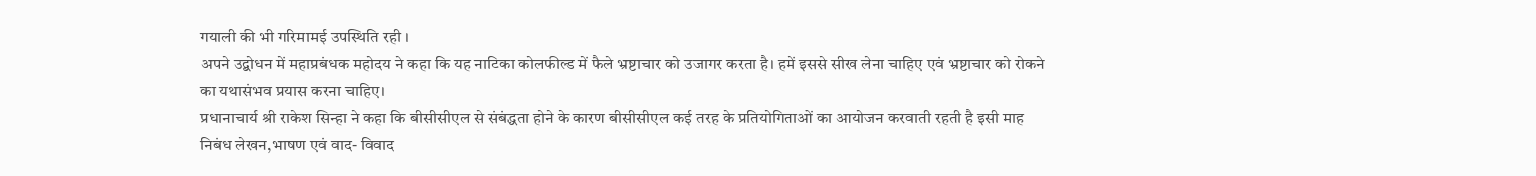गयाली की भी गरिमामई उपस्थिति रही ।
अपने उद्बोधन में महाप्रबंधक महोदय ने कहा कि यह नाटिका कोलफील्ड में फैले भ्रष्टाचार को उजागर करता है। हमें इससे सीख लेना चाहिए एवं भ्रष्टाचार को रोकने का यथासंभव प्रयास करना चाहिए।
प्रधानाचार्य श्री राकेश सिन्हा ने कहा कि बीसीसीएल से संबंद्धता होने के कारण बीसीसीएल कई तरह के प्रतियोगिताओं का आयोजन करवाती रहती है इसी माह निबंध लेखन,भाषण एवं वाद- विवाद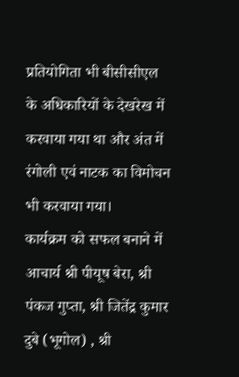प्रतियोगिता भी बीसीसीएल के अधिकारियों के देखरेख में करवाया गया था और अंत में रंगोली एवं नाटक का विमोचन भी करवाया गया।
कार्यक्रम को सफल बनाने में आचार्य श्री पीयूष बेरा, श्री पंकज गुप्ता, श्री जितेंद्र कुमार दुबे (भूगोल) , श्री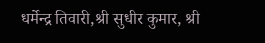धर्मेन्द्र तिवारी,श्री सुधीर कुमार, श्री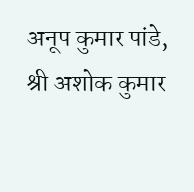अनूप कुमार पांडे, श्री अशोक कुमार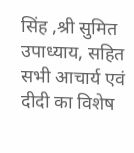सिंह ,श्री सुमित उपाध्याय, सहित सभी आचार्य एवं दीदी का विशेष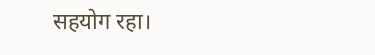सहयोग रहा।